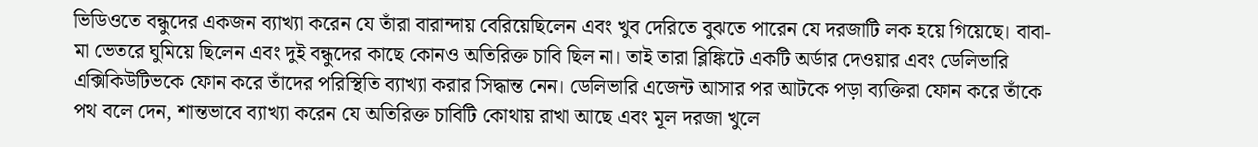ভিডিওতে বন্ধুদের একজন ব্যাখ্যা করেন যে তাঁরা বারান্দায় বেরিয়েছিলেন এবং খুব দেরিতে বুঝতে পারেন যে দরজাটি লক হয়ে গিয়েছে। বাবা-মা ভেতরে ঘুমিয়ে ছিলেন এবং দুই বন্ধুদের কাছে কোনও অতিরিক্ত চাবি ছিল না। তাই তারা ব্লিঙ্কিটে একটি অর্ডার দেওয়ার এবং ডেলিভারি এক্সিকিউটিভকে ফোন করে তাঁদের পরিস্থিতি ব্যাখ্যা করার সিদ্ধান্ত নেন। ডেলিভারি এজেন্ট আসার পর আটকে পড়া ব্যক্তিরা ফোন করে তাঁকে পথ বলে দেন, শান্তভাবে ব্যাখ্যা করেন যে অতিরিক্ত চাবিটি কোথায় রাখা আছে এবং মূল দরজা খুলে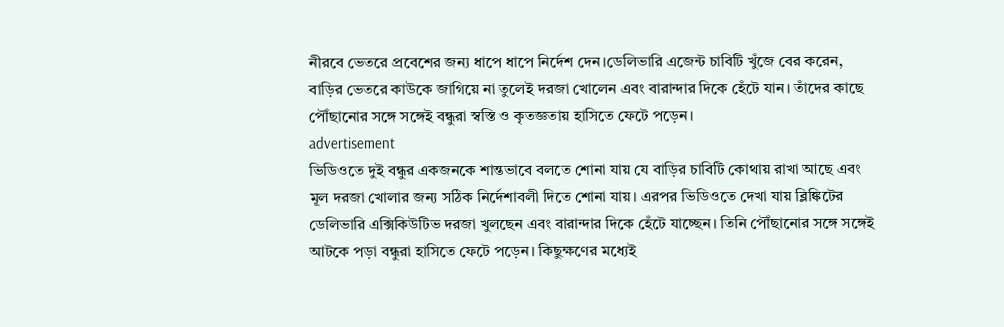নীরবে ভেতরে প্রবেশের জন্য ধাপে ধাপে নির্দেশ দেন।ডেলিভারি এজেন্ট চাবিটি খুঁজে বের করেন, বাড়ির ভেতরে কাউকে জাগিয়ে না তুলেই দরজা খোলেন এবং বারান্দার দিকে হেঁটে যান। তাঁদের কাছে পৌঁছানোর সঙ্গে সঙ্গেই বন্ধুরা স্বস্তি ও কৃতজ্ঞতায় হাসিতে ফেটে পড়েন।
advertisement
ভিডিওতে দুই বন্ধুর একজনকে শান্তভাবে বলতে শোনা যায় যে বাড়ির চাবিটি কোথায় রাখা আছে এবং মূল দরজা খোলার জন্য সঠিক নির্দেশাবলী দিতে শোনা যায়। এরপর ভিডিওতে দেখা যায় ব্লিঙ্কিটের ডেলিভারি এক্সিকিউটিভ দরজা খুলছেন এবং বারান্দার দিকে হেঁটে যাচ্ছেন। তিনি পৌঁছানোর সঙ্গে সঙ্গেই আটকে পড়া বন্ধুরা হাসিতে ফেটে পড়েন। কিছুক্ষণের মধ্যেই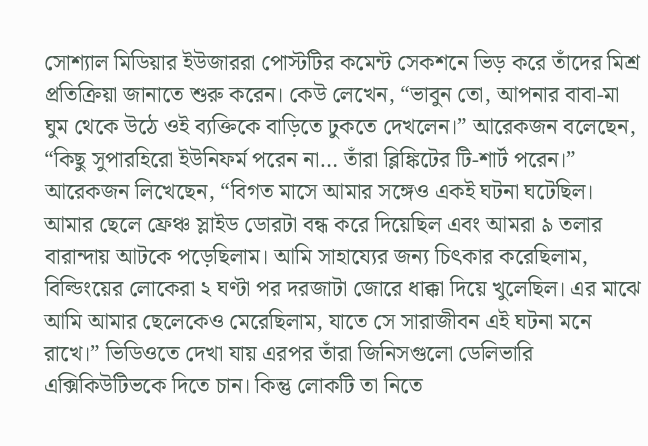সোশ্যাল মিডিয়ার ইউজাররা পোস্টটির কমেন্ট সেকশনে ভিড় করে তাঁদের মিশ্র প্রতিক্রিয়া জানাতে শুরু করেন। কেউ লেখেন, “ভাবুন তো, আপনার বাবা-মা ঘুম থেকে উঠে ওই ব্যক্তিকে বাড়িতে ঢুকতে দেখলেন।” আরেকজন বলেছেন, “কিছু সুপারহিরো ইউনিফর্ম পরেন না… তাঁরা ব্লিঙ্কিটের টি-শার্ট পরেন।”
আরেকজন লিখেছেন, “বিগত মাসে আমার সঙ্গেও একই ঘটনা ঘটেছিল। আমার ছেলে ফ্রেঞ্চ স্লাইড ডোরটা বন্ধ করে দিয়েছিল এবং আমরা ৯ তলার বারান্দায় আটকে পড়েছিলাম। আমি সাহায্যের জন্য চিৎকার করেছিলাম, বিল্ডিংয়ের লোকেরা ২ ঘণ্টা পর দরজাটা জোরে ধাক্কা দিয়ে খুলেছিল। এর মাঝে আমি আমার ছেলেকেও মেরেছিলাম, যাতে সে সারাজীবন এই ঘটনা মনে রাখে।” ভিডিওতে দেখা যায় এরপর তাঁরা জিনিসগুলো ডেলিভারি এক্সিকিউটিভকে দিতে চান। কিন্তু লোকটি তা নিতে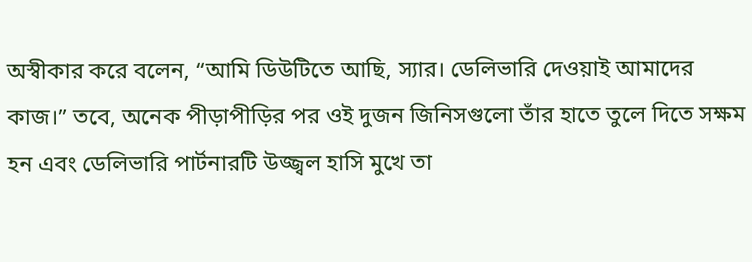অস্বীকার করে বলেন, “আমি ডিউটিতে আছি, স্যার। ডেলিভারি দেওয়াই আমাদের কাজ।” তবে, অনেক পীড়াপীড়ির পর ওই দুজন জিনিসগুলো তাঁর হাতে তুলে দিতে সক্ষম হন এবং ডেলিভারি পার্টনারটি উজ্জ্বল হাসি মুখে তা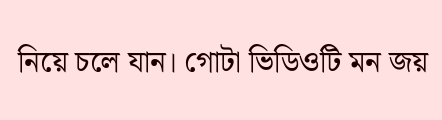নিয়ে চলে যান। গোটা ভিডিওটি মন জয়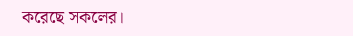করেছে সকলের।